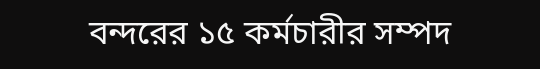বন্দরের ১৫ কর্মচারীর সম্পদ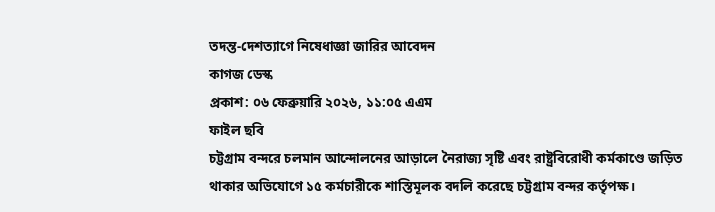তদন্ত-দেশত্যাগে নিষেধাজ্ঞা জারির আবেদন
কাগজ ডেস্ক
প্রকাশ: ০৬ ফেব্রুয়ারি ২০২৬, ১১:০৫ এএম
ফাইল ছবি
চট্টগ্রাম বন্দরে চলমান আন্দোলনের আড়ালে নৈরাজ্য সৃষ্টি এবং রাষ্ট্রবিরোধী কর্মকাণ্ডে জড়িত থাকার অভিযোগে ১৫ কর্মচারীকে শাস্তিমূলক বদলি করেছে চট্টগ্রাম বন্দর কর্তৃপক্ষ।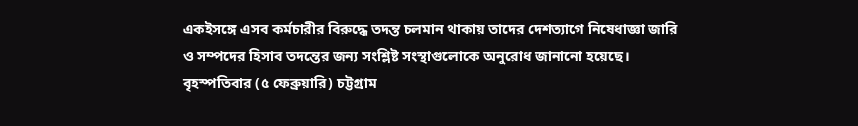একইসঙ্গে এসব কর্মচারীর বিরুদ্ধে তদন্ত চলমান থাকায় তাদের দেশত্যাগে নিষেধাজ্ঞা জারি ও সম্পদের হিসাব তদন্তের জন্য সংশ্লিষ্ট সংস্থাগুলোকে অনুরোধ জানানো হয়েছে।
বৃহস্পতিবার (৫ ফেব্রুয়ারি) চট্টগ্রাম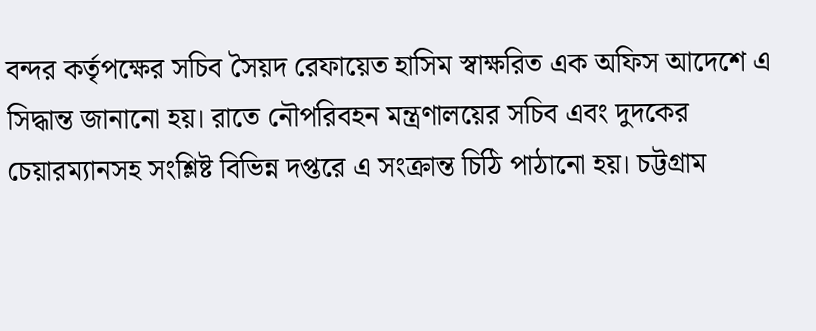বন্দর কর্তৃপক্ষের সচিব সৈয়দ রেফায়েত হাসিম স্বাক্ষরিত এক অফিস আদেশে এ সিদ্ধান্ত জানানো হয়। রাতে নৌপরিবহন মন্ত্রণালয়ের সচিব এবং দুদকের চেয়ারম্যানসহ সংশ্লিষ্ট বিভিন্ন দপ্তরে এ সংক্রান্ত চিঠি পাঠানো হয়। চট্টগ্রাম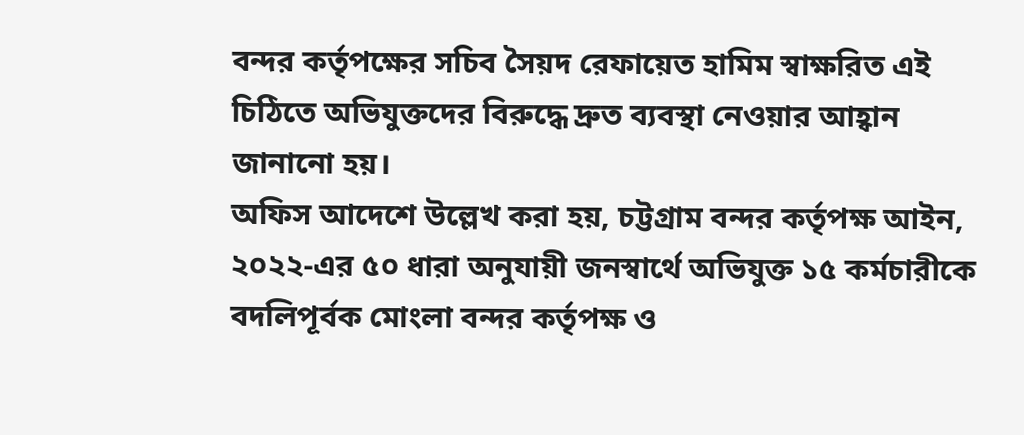বন্দর কর্তৃপক্ষের সচিব সৈয়দ রেফায়েত হামিম স্বাক্ষরিত এই চিঠিতে অভিযুক্তদের বিরুদ্ধে দ্রুত ব্যবস্থা নেওয়ার আহ্বান জানানো হয়।
অফিস আদেশে উল্লেখ করা হয়, চট্টগ্রাম বন্দর কর্তৃপক্ষ আইন, ২০২২-এর ৫০ ধারা অনুযায়ী জনস্বার্থে অভিযুক্ত ১৫ কর্মচারীকে বদলিপূর্বক মোংলা বন্দর কর্তৃপক্ষ ও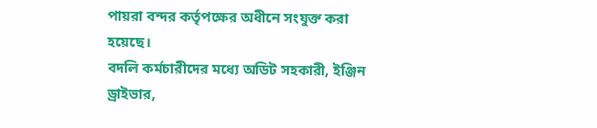পায়রা বন্দর কর্তৃপক্ষের অধীনে সংযুক্ত করা হয়েছে।
বদলি কর্মচারীদের মধ্যে অডিট সহকারী, ইঞ্জিন ড্রাইভার,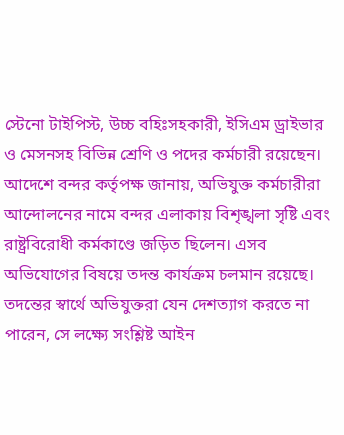স্টেনো টাইপিস্ট, উচ্চ বহিঃসহকারী, ইসিএম ড্রাইভার ও মেসনসহ বিভিন্ন শ্রেণি ও পদের কর্মচারী রয়েছেন।
আদেশে বন্দর কর্তৃপক্ষ জানায়, অভিযুক্ত কর্মচারীরা আন্দোলনের নামে বন্দর এলাকায় বিশৃঙ্খলা সৃষ্টি এবং রাষ্ট্রবিরোধী কর্মকাণ্ডে জড়িত ছিলেন। এসব অভিযোগের বিষয়ে তদন্ত কার্যক্রম চলমান রয়েছে। তদন্তের স্বার্থে অভিযুক্তরা যেন দেশত্যাগ করতে না পারেন, সে লক্ষ্যে সংশ্লিষ্ট আইন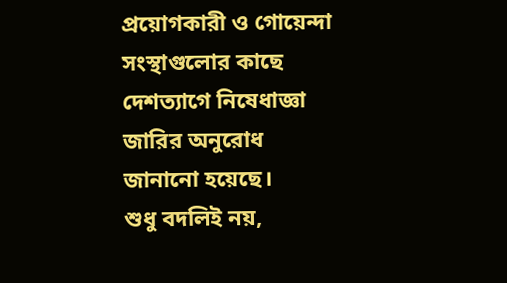প্রয়োগকারী ও গোয়েন্দা সংস্থাগুলোর কাছে দেশত্যাগে নিষেধাজ্ঞা জারির অনুরোধ জানানো হয়েছে।
শুধু বদলিই নয়,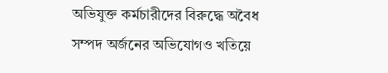অভিযুক্ত কর্মচারীদের বিরুদ্ধে অবৈধ সম্পদ অর্জনের অভিযোগও খতিয়ে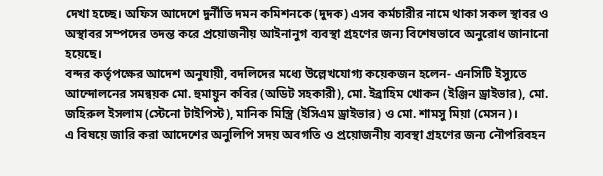দেখা হচ্ছে। অফিস আদেশে দুর্নীতি দমন কমিশনকে (দুদক) এসব কর্মচারীর নামে থাকা সকল স্থাবর ও অস্থাবর সম্পদের তদন্ত করে প্রয়োজনীয় আইনানুগ ব্যবস্থা গ্রহণের জন্য বিশেষভাবে অনুরোধ জানানো হয়েছে।
বন্দর কর্তৃপক্ষের আদেশ অনুযায়ী, বদলিদের মধ্যে উল্লেখযোগ্য কয়েকজন হলেন- এনসিটি ইস্যুতে আন্দোলনের সমন্বয়ক মো. হুমায়ুন কবির (অডিট সহকারী), মো. ইব্রাহিম খোকন (ইঞ্জিন ড্রাইভার), মো. জহিরুল ইসলাম (স্টেনো টাইপিস্ট), মানিক মিস্ত্রি (ইসিএম ড্রাইভার) ও মো. শামসু মিয়া (মেসন)।
এ বিষয়ে জারি করা আদেশের অনুলিপি সদয় অবগতি ও প্রয়োজনীয় ব্যবস্থা গ্রহণের জন্য নৌপরিবহন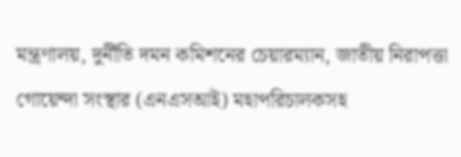মন্ত্রণালয়, দুর্নীতি দমন কমিশনের চেয়ারম্যান, জাতীয় নিরাপত্তা গোয়েন্দা সংস্থার (এনএসআই) মহাপরিচালকসহ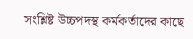সংশ্লিষ্ট উচ্চপদস্থ কর্মকর্তাদের কাছে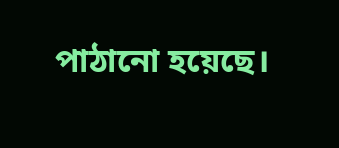পাঠানো হয়েছে।